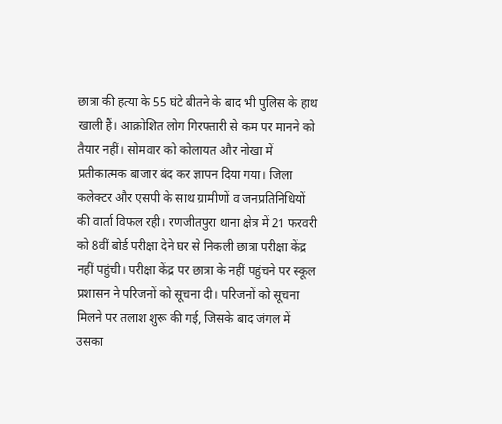छात्रा की हत्या के 55 घंटे बीतने के बाद भी पुलिस के हाथ खाली हैं। आक्रोशित लोग गिरफ्तारी से कम पर मानने को तैयार नहीं। सोमवार को कोलायत और नोखा में प्रतीकात्मक बाजार बंद कर ज्ञापन दिया गया। जिला कलेक्टर और एसपी के साथ ग्रामीणों व जनप्रतिनिधियों की वार्ता विफल रही। रणजीतपुरा थाना क्षेत्र में 21 फरवरी को 8वीं बोर्ड परीक्षा देने घर से निकली छात्रा परीक्षा केंद्र नहीं पहुंची। परीक्षा केंद्र पर छात्रा के नहीं पहुंचने पर स्कूल प्रशासन ने परिजनों को सूचना दी। परिजनों को सूचना मिलने पर तलाश शुरू की गई, जिसके बाद जंगल में उसका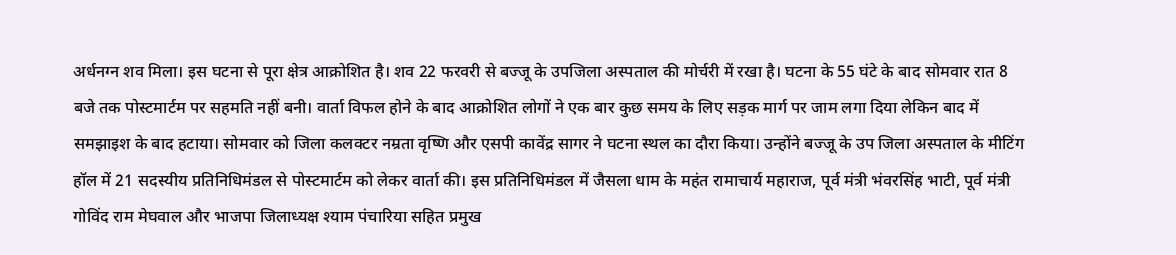अर्धनग्न शव मिला। इस घटना से पूरा क्षेत्र आक्रोशित है। शव 22 फरवरी से बज्जू के उपजिला अस्पताल की मोर्चरी में रखा है। घटना के 55 घंटे के बाद सोमवार रात 8 बजे तक पोस्टमार्टम पर सहमति नहीं बनी। वार्ता विफल होने के बाद आक्रोशित लोगों ने एक बार कुछ समय के लिए सड़क मार्ग पर जाम लगा दिया लेकिन बाद में समझाइश के बाद हटाया। सोमवार को जिला कलक्टर नम्रता वृष्णि और एसपी कावेंद्र सागर ने घटना स्थल का दौरा किया। उन्होंने बज्जू के उप जिला अस्पताल के मीटिंग हॉल में 21 सदस्यीय प्रतिनिधिमंडल से पोस्टमार्टम को लेकर वार्ता की। इस प्रतिनिधिमंडल में जैसला धाम के महंत रामाचार्य महाराज, पूर्व मंत्री भंवरसिंह भाटी, पूर्व मंत्री गोविंद राम मेघवाल और भाजपा जिलाध्यक्ष श्याम पंचारिया सहित प्रमुख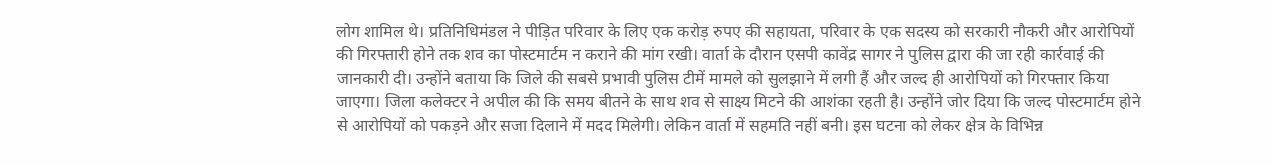लोग शामिल थे। प्रतिनिधिमंडल ने पीड़ित परिवार के लिए एक करोड़ रुपए की सहायता, परिवार के एक सदस्य को सरकारी नौकरी और आरोपियों की गिरफ्तारी होने तक शव का पोस्टमार्टम न कराने की मांग रखी। वार्ता के दौरान एसपी कावेंद्र सागर ने पुलिस द्वारा की जा रही कार्रवाई की जानकारी दी। उन्होंने बताया कि जिले की सबसे प्रभावी पुलिस टीमें मामले को सुलझाने में लगी हैं और जल्द ही आरोपियों को गिरफ्तार किया जाएगा। जिला कलेक्टर ने अपील की कि समय बीतने के साथ शव से साक्ष्य मिटने की आशंका रहती है। उन्होंने जोर दिया कि जल्द पोस्टमार्टम होने से आरोपियों को पकड़ने और सजा दिलाने में मदद मिलेगी। लेकिन वार्ता में सहमति नहीं बनी। इस घटना को लेकर क्षेत्र के विभिन्न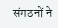संगठनों ने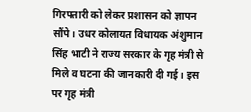गिरफ्तारी को लेकर प्रशासन को ज्ञापन सौंपे। उधर कोलायत विधायक अंशुमान सिंह भाटी ने राज्य सरकार के गृह मंत्री से मिले व घटना की जानकारी दी गई। इस पर गृह मंत्री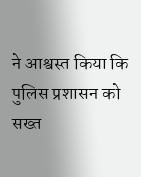ने आश्वस्त किया कि पुलिस प्रशासन को सख्त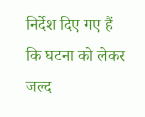निर्देश दिए गए हैं कि घटना को लेकर जल्द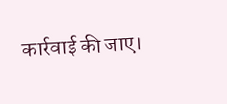कार्रवाई की जाए।